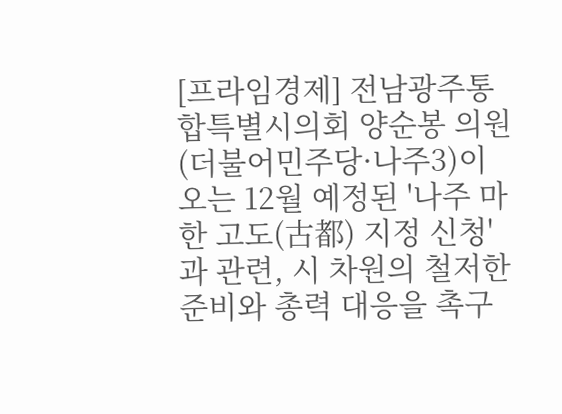[프라임경제] 전남광주통합특별시의회 양순봉 의원(더불어민주당·나주3)이 오는 12월 예정된 '나주 마한 고도(古都) 지정 신청'과 관련, 시 차원의 철저한 준비와 총력 대응을 촉구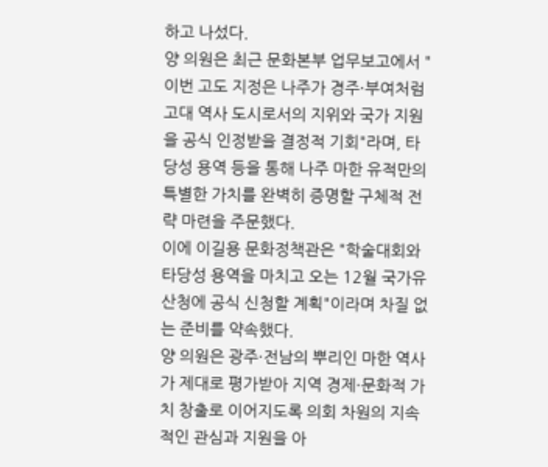하고 나섰다.
양 의원은 최근 문화본부 업무보고에서 "이번 고도 지정은 나주가 경주·부여처럼 고대 역사 도시로서의 지위와 국가 지원을 공식 인정받을 결정적 기회"라며, 타당성 용역 등을 통해 나주 마한 유적만의 특별한 가치를 완벽히 증명할 구체적 전략 마련을 주문했다.
이에 이길용 문화정책관은 "학술대회와 타당성 용역을 마치고 오는 12월 국가유산청에 공식 신청할 계획"이라며 차질 없는 준비를 약속했다.
양 의원은 광주·전남의 뿌리인 마한 역사가 제대로 평가받아 지역 경제·문화적 가치 창출로 이어지도록 의회 차원의 지속적인 관심과 지원을 아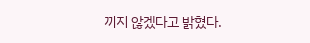끼지 않겠다고 밝혔다.